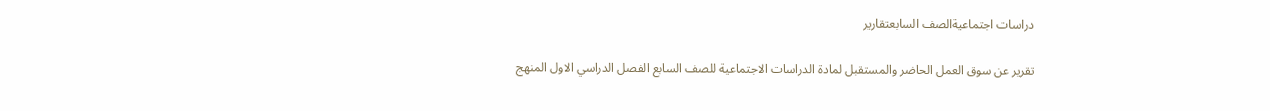دراسات اجتماعيةالصف السابعتقارير

تقرير عن سوق العمل الحاضر والمستقبل لمادة الدراسات الاجتماعية للصف السابع الفصل الدراسي الاول المنهج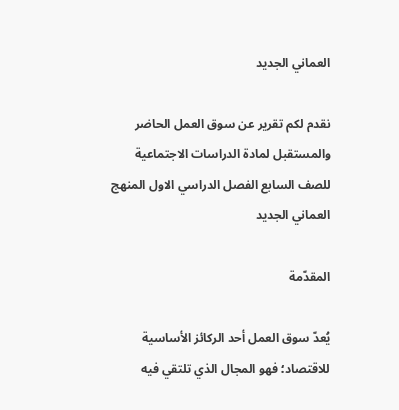العماني الجديد

نقدم لكم تقرير عن سوق العمل الحاضر والمستقبل لمادة الدراسات الاجتماعية للصف السابع الفصل الدراسي الاول المنهج العماني الجديد

المقدّمة

يُعدّ سوق العمل أحد الركائز الأساسية للاقتصاد؛ فهو المجال الذي تلتقي فيه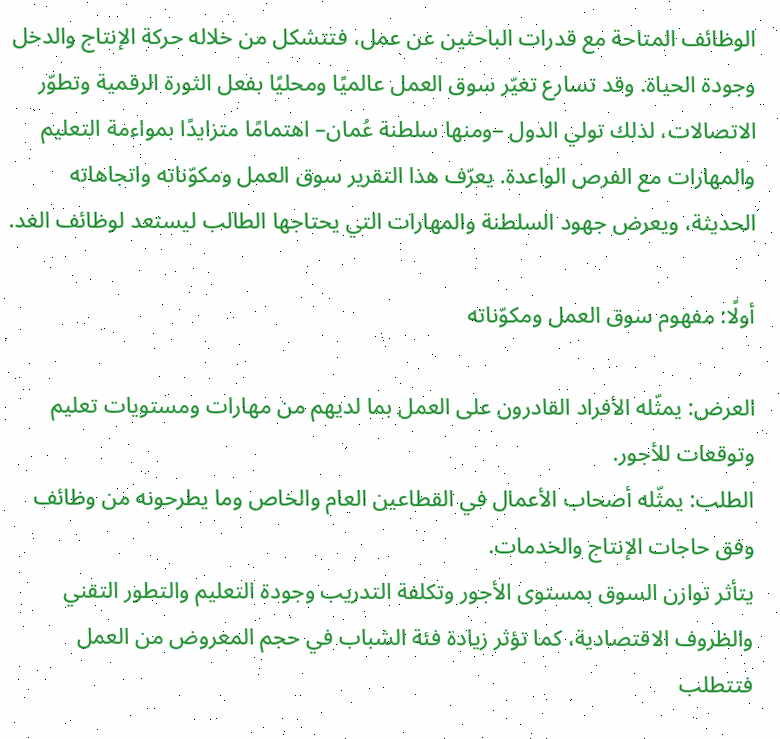الوظائف المتاحة مع قدرات الباحثين عن عمل، فتتشكل من خلاله حركة الإنتاج والدخل وجودة الحياة. وقد تسارع تغيّر سوق العمل عالميًا ومحليًا بفعل الثورة الرقمية وتطوّر الاتصالات، لذلك تولي الدول –ومنها سلطنة عُمان– اهتمامًا متزايدًا بمواءمة التعليم والمهارات مع الفرص الواعدة. يعرّف هذا التقرير سوق العمل ومكوّناته واتجاهاته الحديثة، ويعرض جهود السلطنة والمهارات التي يحتاجها الطالب ليستعد لوظائف الغد.

أولًا: مفهوم سوق العمل ومكوّناته

العرض: يمثّله الأفراد القادرون على العمل بما لديهم من مهارات ومستويات تعليم وتوقعات للأجور.
الطلب: يمثّله أصحاب الأعمال في القطاعين العام والخاص وما يطرحونه من وظائف وفق حاجات الإنتاج والخدمات.
يتأثر توازن السوق بمستوى الأجور وتكلفة التدريب وجودة التعليم والتطور التقني والظروف الاقتصادية، كما تؤثر زيادة فئة الشباب في حجم المعروض من العمل فتتطلب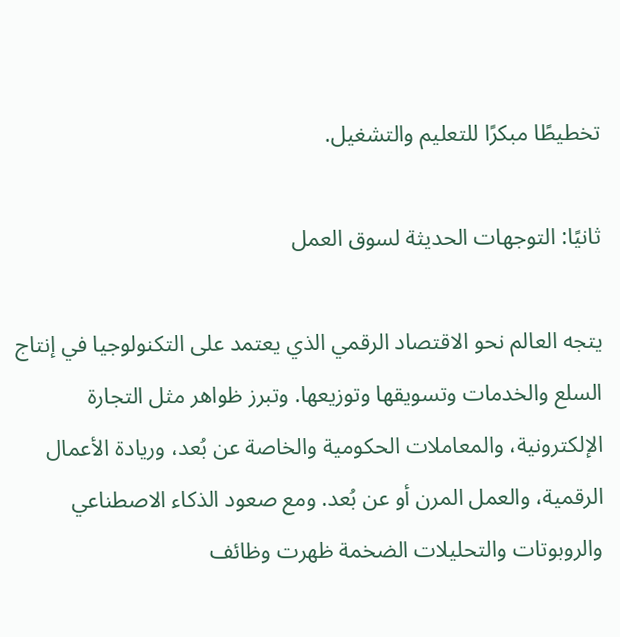تخطيطًا مبكرًا للتعليم والتشغيل.

ثانيًا: التوجهات الحديثة لسوق العمل

يتجه العالم نحو الاقتصاد الرقمي الذي يعتمد على التكنولوجيا في إنتاج السلع والخدمات وتسويقها وتوزيعها. وتبرز ظواهر مثل التجارة الإلكترونية، والمعاملات الحكومية والخاصة عن بُعد، وريادة الأعمال الرقمية، والعمل المرن أو عن بُعد. ومع صعود الذكاء الاصطناعي والروبوتات والتحليلات الضخمة ظهرت وظائف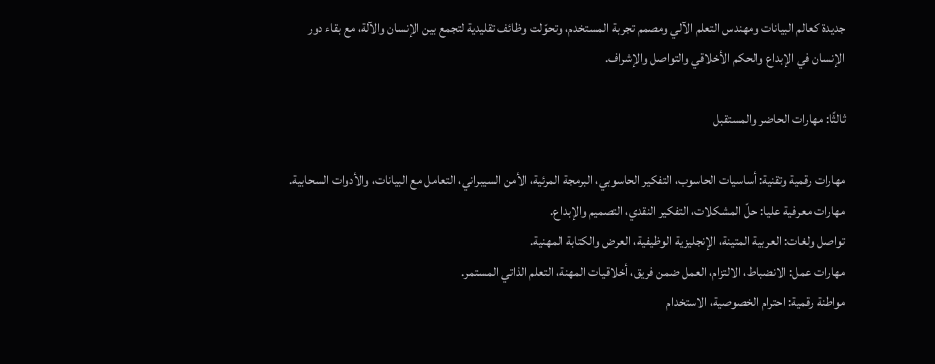جديدة كعالم البيانات ومهندس التعلم الآلي ومصمم تجربة المستخدم، وتحوّلت وظائف تقليدية لتجمع بين الإنسان والآلة، مع بقاء دور الإنسان في الإبداع والحكم الأخلاقي والتواصل والإشراف.

ثالثًا: مهارات الحاضر والمستقبل

مهارات رقمية وتقنية: أساسيات الحاسوب، التفكير الحاسوبي، البرمجة المرئية، الأمن السيبراني، التعامل مع البيانات، والأدوات السحابية.
مهارات معرفية عليا: حلّ المشكلات، التفكير النقدي، التصميم والإبداع.
تواصل ولغات: العربية المتينة، الإنجليزية الوظيفية، العرض والكتابة المهنية.
مهارات عمل: الانضباط، الالتزام، العمل ضمن فريق، أخلاقيات المهنة، التعلم الذاتي المستمر.
مواطنة رقمية: احترام الخصوصية، الاستخدام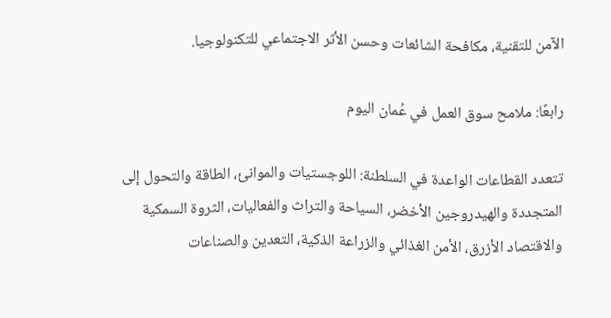الآمن للتقنية، مكافحة الشائعات وحسن الأثر الاجتماعي للتكنولوجيا.

رابعًا: ملامح سوق العمل في عُمان اليوم

تتعدد القطاعات الواعدة في السلطنة: اللوجستيات والموانئ، الطاقة والتحول إلى المتجددة والهيدروجين الأخضر، السياحة والتراث والفعاليات، الثروة السمكية والاقتصاد الأزرق، الأمن الغذائي والزراعة الذكية، التعدين والصناعات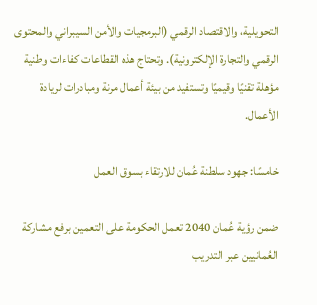التحويلية، والاقتصاد الرقمي (البرمجيات والأمن السيبراني والمحتوى الرقمي والتجارة الإلكترونية). وتحتاج هذه القطاعات كفاءات وطنية مؤهلة تقنيًا وقيميًا وتستفيد من بيئة أعمال مرنة ومبادرات لريادة الأعمال.

خامسًا: جهود سلطنة عُمان للارتقاء بسوق العمل

ضمن رؤية عُمان 2040 تعمل الحكومة على التعمين برفع مشاركة العُمانيين عبر التدريب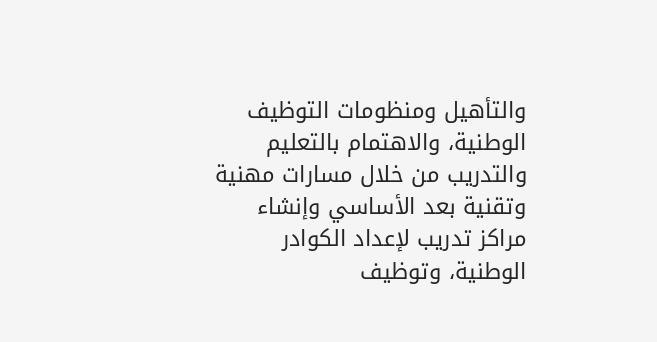والتأهيل ومنظومات التوظيف الوطنية، والاهتمام بالتعليم والتدريب من خلال مسارات مهنية وتقنية بعد الأساسي وإنشاء مراكز تدريب لإعداد الكوادر الوطنية، وتوظيف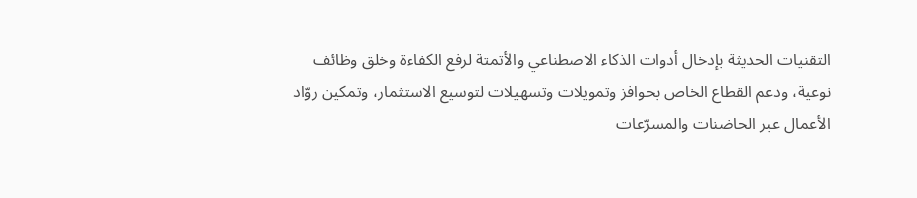التقنيات الحديثة بإدخال أدوات الذكاء الاصطناعي والأتمتة لرفع الكفاءة وخلق وظائف نوعية، ودعم القطاع الخاص بحوافز وتمويلات وتسهيلات لتوسيع الاستثمار، وتمكين روّاد الأعمال عبر الحاضنات والمسرّعات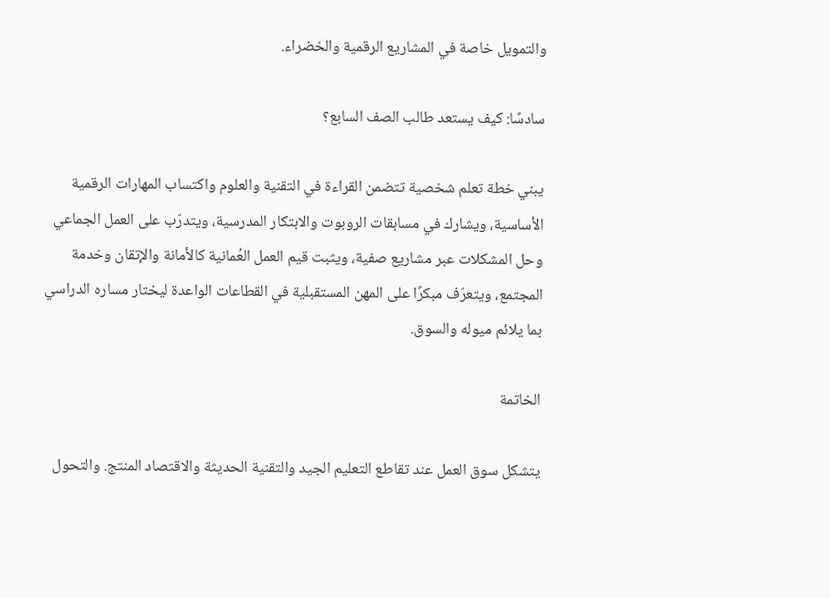والتمويل خاصة في المشاريع الرقمية والخضراء.

سادسًا: كيف يستعد طالب الصف السابع؟

يبني خطة تعلم شخصية تتضمن القراءة في التقنية والعلوم واكتساب المهارات الرقمية الأساسية، ويشارك في مسابقات الروبوت والابتكار المدرسية، ويتدرّب على العمل الجماعي وحل المشكلات عبر مشاريع صفية، ويثبت قيم العمل العُمانية كالأمانة والإتقان وخدمة المجتمع، ويتعرّف مبكرًا على المهن المستقبلية في القطاعات الواعدة ليختار مساره الدراسي بما يلائم ميوله والسوق.

الخاتمة

يتشكل سوق العمل عند تقاطع التعليم الجيد والتقنية الحديثة والاقتصاد المنتج. والتحول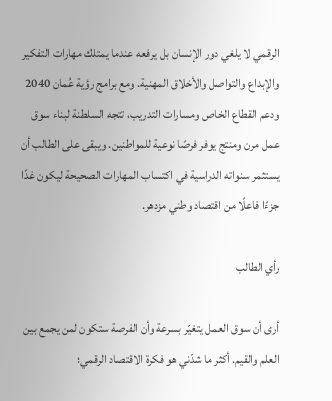الرقمي لا يلغي دور الإنسان بل يرفعه عندما يمتلك مهارات التفكير والإبداع والتواصل والأخلاق المهنية. ومع برامج رؤية عُمان 2040 ودعم القطاع الخاص ومسارات التدريب، تتجه السلطنة لبناء سوق عمل مرن ومنتج يوفر فرصًا نوعية للمواطنين. ويبقى على الطالب أن يستثمر سنواته الدراسية في اكتساب المهارات الصحيحة ليكون غدًا جزءًا فاعلًا من اقتصاد وطني مزدهر.

رأي الطالب

أرى أن سوق العمل يتغيّر بسرعة وأن الفرصة ستكون لمن يجمع بين العلم والقيم. أكثر ما شدّني هو فكرة الاقتصاد الرقمي؛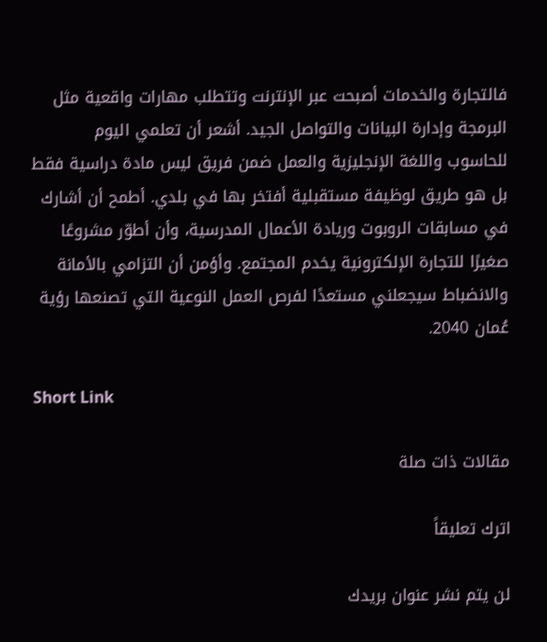فالتجارة والخدمات أصبحت عبر الإنترنت وتتطلب مهارات واقعية مثل البرمجة وإدارة البيانات والتواصل الجيد. أشعر أن تعلمي اليوم للحاسوب واللغة الإنجليزية والعمل ضمن فريق ليس مادة دراسية فقط بل هو طريق لوظيفة مستقبلية أفتخر بها في بلدي. أطمح أن أشارك في مسابقات الروبوت وريادة الأعمال المدرسية، وأن أطوّر مشروعًا صغيرًا للتجارة الإلكترونية يخدم المجتمع. وأؤمن أن التزامي بالأمانة والانضباط سيجعلني مستعدًا لفرص العمل النوعية التي تصنعها رؤية عُمان 2040.

Short Link

مقالات ذات صلة

اترك تعليقاً

لن يتم نشر عنوان بريدك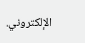الإلكتروني.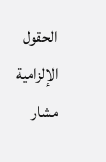الحقول الإلزامية مشار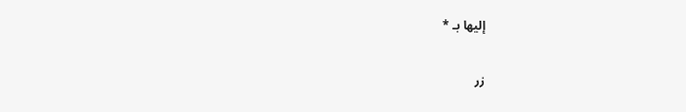إليها بـ *

زر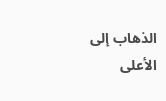الذهاب إلى الأعلى